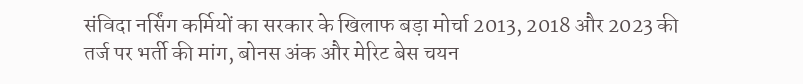संविदा नर्सिंग कर्मियों का सरकार के खिलाफ बड़ा मोर्चा 2013, 2018 और 2023 की तर्ज पर भर्ती की मांग, बोनस अंक और मेरिट बेस चयन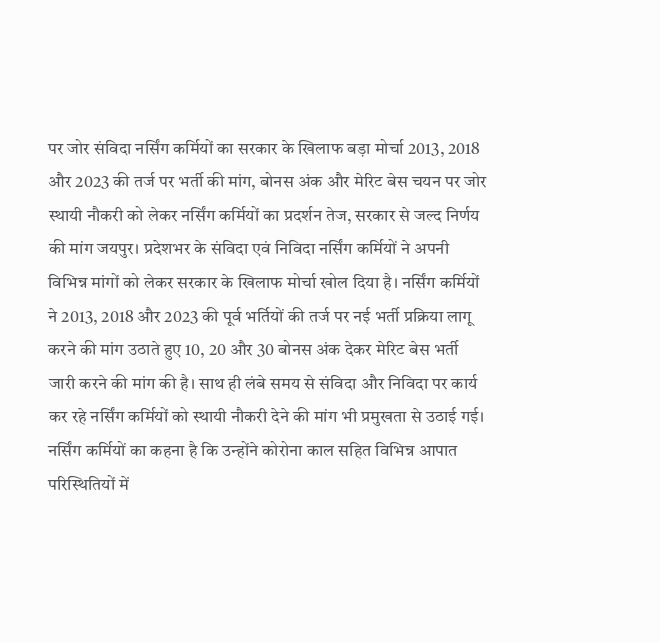पर जोर संविदा नर्सिंग कर्मियों का सरकार के खिलाफ बड़ा मोर्चा 2013, 2018 और 2023 की तर्ज पर भर्ती की मांग, बोनस अंक और मेरिट बेस चयन पर जोर स्थायी नौकरी को लेकर नर्सिंग कर्मियों का प्रदर्शन तेज, सरकार से जल्द निर्णय की मांग जयपुर। प्रदेशभर के संविदा एवं निविदा नर्सिंग कर्मियों ने अपनी विभिन्न मांगों को लेकर सरकार के खिलाफ मोर्चा खोल दिया है। नर्सिंग कर्मियों ने 2013, 2018 और 2023 की पूर्व भर्तियों की तर्ज पर नई भर्ती प्रक्रिया लागू करने की मांग उठाते हुए 10, 20 और 30 बोनस अंक देकर मेरिट बेस भर्ती जारी करने की मांग की है। साथ ही लंबे समय से संविदा और निविदा पर कार्य कर रहे नर्सिंग कर्मियों को स्थायी नौकरी देने की मांग भी प्रमुखता से उठाई गई। नर्सिंग कर्मियों का कहना है कि उन्होंने कोरोना काल सहित विभिन्न आपात परिस्थितियों में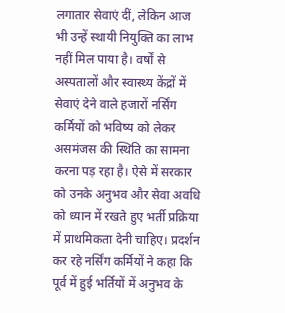लगातार सेवाएं दीं, लेकिन आज भी उन्हें स्थायी नियुक्ति का लाभ नहीं मिल पाया है। वर्षों से अस्पतालों और स्वास्थ्य केंद्रों में सेवाएं देने वाले हजारों नर्सिंग कर्मियों को भविष्य को लेकर असमंजस की स्थिति का सामना करना पड़ रहा है। ऐसे में सरकार को उनके अनुभव और सेवा अवधि को ध्यान में रखते हुए भर्ती प्रक्रिया में प्राथमिकता देनी चाहिए। प्रदर्शन कर रहे नर्सिंग कर्मियों ने कहा कि पूर्व में हुई भर्तियों में अनुभव के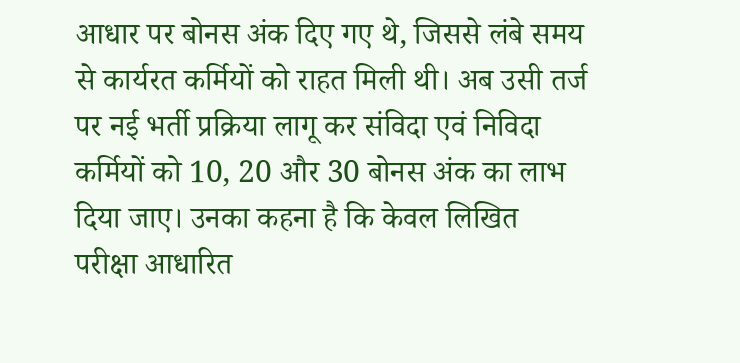आधार पर बोनस अंक दिए गए थे, जिससे लंबे समय से कार्यरत कर्मियों को राहत मिली थी। अब उसी तर्ज पर नई भर्ती प्रक्रिया लागू कर संविदा एवं निविदा कर्मियों को 10, 20 और 30 बोनस अंक का लाभ दिया जाए। उनका कहना है कि केवल लिखित परीक्षा आधारित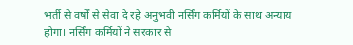भर्ती से वर्षों से सेवा दे रहे अनुभवी नर्सिंग कर्मियों के साथ अन्याय होगा। नर्सिंग कर्मियों ने सरकार से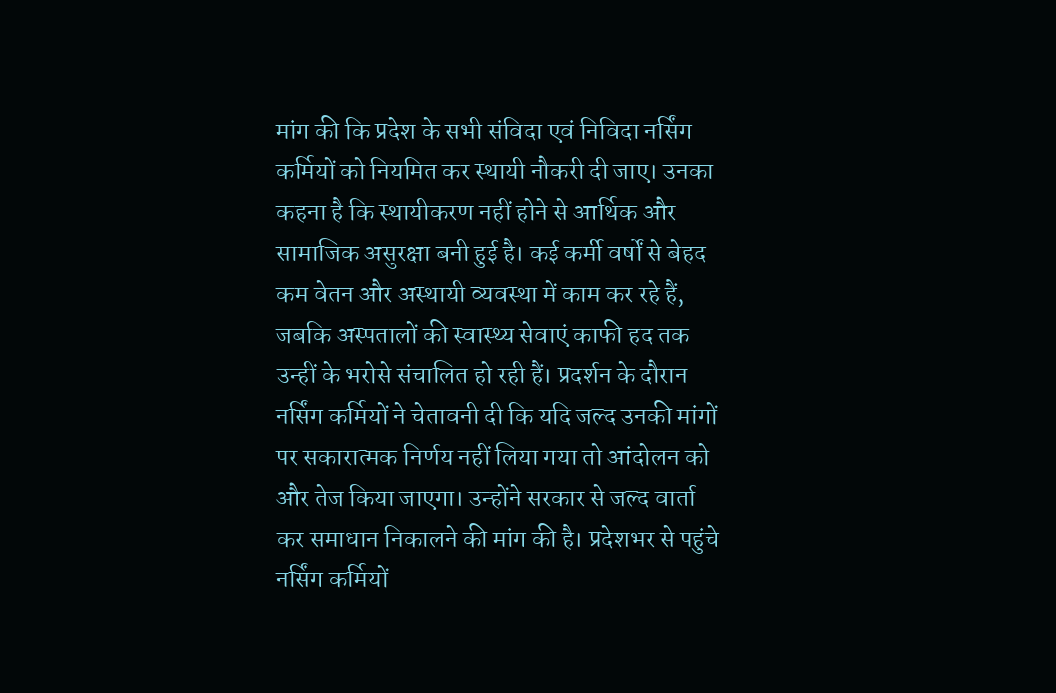मांग की कि प्रदेश के सभी संविदा एवं निविदा नर्सिंग कर्मियों को नियमित कर स्थायी नौकरी दी जाए। उनका कहना है कि स्थायीकरण नहीं होने से आर्थिक और सामाजिक असुरक्षा बनी हुई है। कई कर्मी वर्षों से बेहद कम वेतन और अस्थायी व्यवस्था में काम कर रहे हैं, जबकि अस्पतालों की स्वास्थ्य सेवाएं काफी हद तक उन्हीं के भरोसे संचालित हो रही हैं। प्रदर्शन के दौरान नर्सिंग कर्मियों ने चेतावनी दी कि यदि जल्द उनकी मांगों पर सकारात्मक निर्णय नहीं लिया गया तो आंदोलन को और तेज किया जाएगा। उन्होंने सरकार से जल्द वार्ता कर समाधान निकालने की मांग की है। प्रदेशभर से पहुंचे नर्सिंग कर्मियों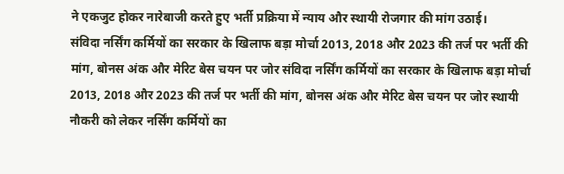ने एकजुट होकर नारेबाजी करते हुए भर्ती प्रक्रिया में न्याय और स्थायी रोजगार की मांग उठाई।
संविदा नर्सिंग कर्मियों का सरकार के खिलाफ बड़ा मोर्चा 2013, 2018 और 2023 की तर्ज पर भर्ती की मांग, बोनस अंक और मेरिट बेस चयन पर जोर संविदा नर्सिंग कर्मियों का सरकार के खिलाफ बड़ा मोर्चा 2013, 2018 और 2023 की तर्ज पर भर्ती की मांग, बोनस अंक और मेरिट बेस चयन पर जोर स्थायी नौकरी को लेकर नर्सिंग कर्मियों का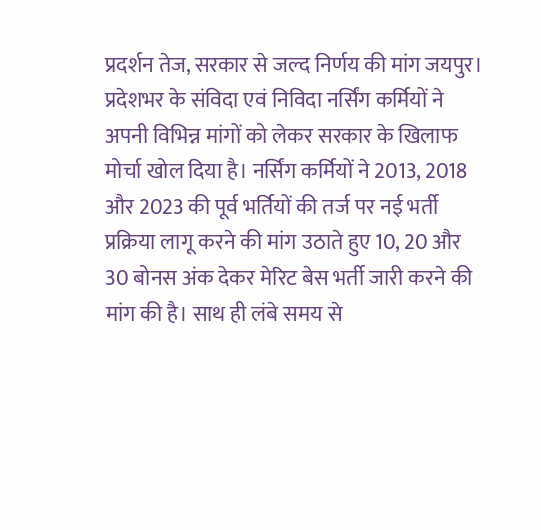प्रदर्शन तेज, सरकार से जल्द निर्णय की मांग जयपुर। प्रदेशभर के संविदा एवं निविदा नर्सिंग कर्मियों ने अपनी विभिन्न मांगों को लेकर सरकार के खिलाफ मोर्चा खोल दिया है। नर्सिंग कर्मियों ने 2013, 2018 और 2023 की पूर्व भर्तियों की तर्ज पर नई भर्ती प्रक्रिया लागू करने की मांग उठाते हुए 10, 20 और 30 बोनस अंक देकर मेरिट बेस भर्ती जारी करने की मांग की है। साथ ही लंबे समय से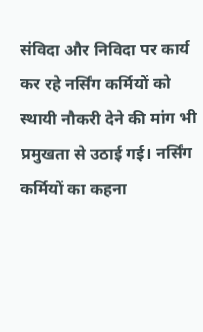संविदा और निविदा पर कार्य कर रहे नर्सिंग कर्मियों को स्थायी नौकरी देने की मांग भी प्रमुखता से उठाई गई। नर्सिंग कर्मियों का कहना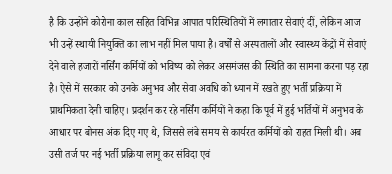है कि उन्होंने कोरोना काल सहित विभिन्न आपात परिस्थितियों में लगातार सेवाएं दीं, लेकिन आज भी उन्हें स्थायी नियुक्ति का लाभ नहीं मिल पाया है। वर्षों से अस्पतालों और स्वास्थ्य केंद्रों में सेवाएं देने वाले हजारों नर्सिंग कर्मियों को भविष्य को लेकर असमंजस की स्थिति का सामना करना पड़ रहा है। ऐसे में सरकार को उनके अनुभव और सेवा अवधि को ध्यान में रखते हुए भर्ती प्रक्रिया में प्राथमिकता देनी चाहिए। प्रदर्शन कर रहे नर्सिंग कर्मियों ने कहा कि पूर्व में हुई भर्तियों में अनुभव के आधार पर बोनस अंक दिए गए थे, जिससे लंबे समय से कार्यरत कर्मियों को राहत मिली थी। अब उसी तर्ज पर नई भर्ती प्रक्रिया लागू कर संविदा एवं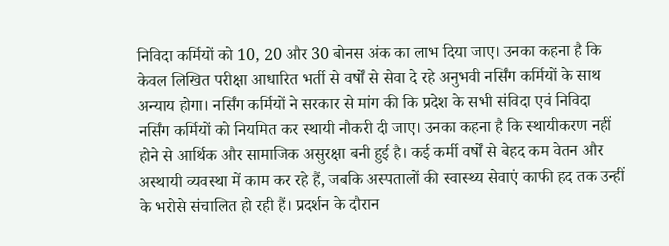निविदा कर्मियों को 10, 20 और 30 बोनस अंक का लाभ दिया जाए। उनका कहना है कि केवल लिखित परीक्षा आधारित भर्ती से वर्षों से सेवा दे रहे अनुभवी नर्सिंग कर्मियों के साथ अन्याय होगा। नर्सिंग कर्मियों ने सरकार से मांग की कि प्रदेश के सभी संविदा एवं निविदा नर्सिंग कर्मियों को नियमित कर स्थायी नौकरी दी जाए। उनका कहना है कि स्थायीकरण नहीं होने से आर्थिक और सामाजिक असुरक्षा बनी हुई है। कई कर्मी वर्षों से बेहद कम वेतन और अस्थायी व्यवस्था में काम कर रहे हैं, जबकि अस्पतालों की स्वास्थ्य सेवाएं काफी हद तक उन्हीं के भरोसे संचालित हो रही हैं। प्रदर्शन के दौरान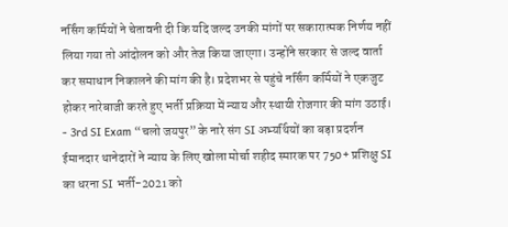नर्सिंग कर्मियों ने चेतावनी दी कि यदि जल्द उनकी मांगों पर सकारात्मक निर्णय नहीं लिया गया तो आंदोलन को और तेज किया जाएगा। उन्होंने सरकार से जल्द वार्ता कर समाधान निकालने की मांग की है। प्रदेशभर से पहुंचे नर्सिंग कर्मियों ने एकजुट होकर नारेबाजी करते हुए भर्ती प्रक्रिया में न्याय और स्थायी रोजगार की मांग उठाई।
- 3rd SI Exam “चलो जयपुर” के नारे संग SI अभ्यर्थियों का बड़ा प्रदर्शन ईमानदार थानेदारों ने न्याय के लिए खोला मोर्चा शहीद स्मारक पर 750+ प्रशिक्षु SI का धरना SI भर्ती-2021 को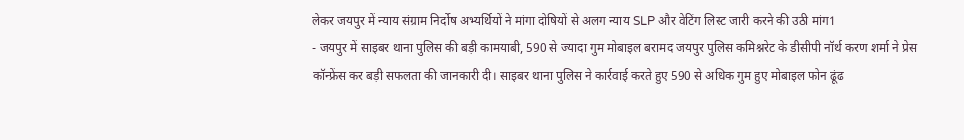लेकर जयपुर में न्याय संग्राम निर्दोष अभ्यर्थियों ने मांगा दोषियों से अलग न्याय SLP और वेटिंग लिस्ट जारी करने की उठी मांग1
- जयपुर में साइबर थाना पुलिस की बड़ी कामयाबी, 590 से ज्यादा गुम मोबाइल बरामद जयपुर पुलिस कमिश्नरेट के डीसीपी नॉर्थ करण शर्मा ने प्रेस कॉन्फ्रेंस कर बड़ी सफलता की जानकारी दी। साइबर थाना पुलिस ने कार्रवाई करते हुए 590 से अधिक गुम हुए मोबाइल फोन ढूंढ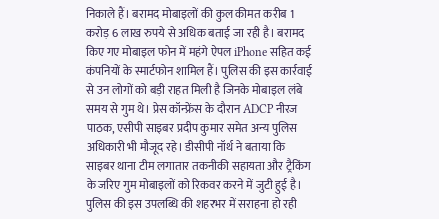निकाले हैं। बरामद मोबाइलों की कुल कीमत करीब 1 करोड़ 6 लाख रुपये से अधिक बताई जा रही है। बरामद किए गए मोबाइल फोन में महंगे ऐपल iPhone सहित कई कंपनियों के स्मार्टफोन शामिल हैं। पुलिस की इस कार्रवाई से उन लोगों को बड़ी राहत मिली है जिनके मोबाइल लंबे समय से गुम थे। प्रेस कॉन्फ्रेंस के दौरान ADCP नीरज पाठक, एसीपी साइबर प्रदीप कुमार समेत अन्य पुलिस अधिकारी भी मौजूद रहे। डीसीपी नॉर्थ ने बताया कि साइबर थाना टीम लगातार तकनीकी सहायता और ट्रैकिंग के जरिए गुम मोबाइलों को रिकवर करने में जुटी हुई है। पुलिस की इस उपलब्धि की शहरभर में सराहना हो रही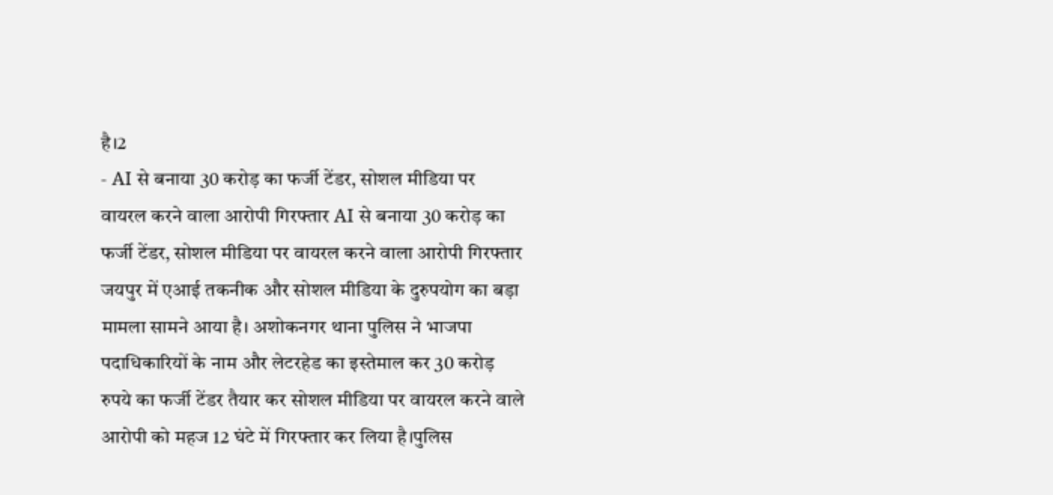है।2
- AI से बनाया 30 करोड़ का फर्जी टेंडर, सोशल मीडिया पर वायरल करने वाला आरोपी गिरफ्तार AI से बनाया 30 करोड़ का फर्जी टेंडर, सोशल मीडिया पर वायरल करने वाला आरोपी गिरफ्तार जयपुर में एआई तकनीक और सोशल मीडिया के दुरुपयोग का बड़ा मामला सामने आया है। अशोकनगर थाना पुलिस ने भाजपा पदाधिकारियों के नाम और लेटरहेड का इस्तेमाल कर 30 करोड़ रुपये का फर्जी टेंडर तैयार कर सोशल मीडिया पर वायरल करने वाले आरोपी को महज 12 घंटे में गिरफ्तार कर लिया है।पुलिस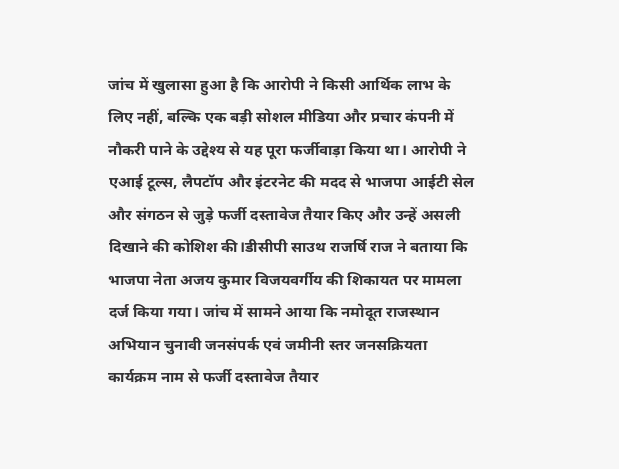जांच में खुलासा हुआ है कि आरोपी ने किसी आर्थिक लाभ के लिए नहीं, बल्कि एक बड़ी सोशल मीडिया और प्रचार कंपनी में नौकरी पाने के उद्देश्य से यह पूरा फर्जीवाड़ा किया था। आरोपी ने एआई टूल्स, लैपटॉप और इंटरनेट की मदद से भाजपा आईटी सेल और संगठन से जुड़े फर्जी दस्तावेज तैयार किए और उन्हें असली दिखाने की कोशिश की।डीसीपी साउथ राजर्षि राज ने बताया कि भाजपा नेता अजय कुमार विजयवर्गीय की शिकायत पर मामला दर्ज किया गया। जांच में सामने आया कि नमोदूत राजस्थान अभियान चुनावी जनसंपर्क एवं जमीनी स्तर जनसक्रियता कार्यक्रम नाम से फर्जी दस्तावेज तैयार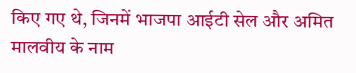किए गए थे, जिनमें भाजपा आईटी सेल और अमित मालवीय के नाम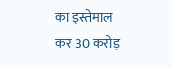का इस्तेमाल कर 30 करोड़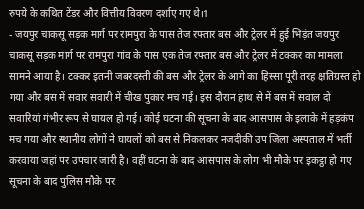रुपये के कथित टेंडर और वित्तीय विवरण दर्शाए गए थे।1
- जयपुर चाकसू सड़क मार्ग पर रामपुरा के पास तेज रफ्तार बस और ट्रेलर में हुई भिड़ंत जयपुर चाकसू सड़क मार्ग पर रामपुरा गांव के पास एक तेज रफ्तार बस और ट्रेलर में टक्कर का मामला सामने आया है। टक्कर इतनी जबरदस्ती की बस और ट्रेलर के आगे का हिस्सा पूरी तरह क्षतिग्रस्त हो गया और बस में सवार सवारी में चीख पुकार मच गई। इस दौरान हाथ से में बस में सवाल दो सवारियां गंभीर रूप से घायल हो गई। कोई घटना की सूचना के बाद आसपास के इलाके में हड़कंप मच गया और स्थानीय लोगों ने घायलों को बस से निकलकर नजदीकी उप जिला अस्पताल में भर्ती करवाया जहां पर उपचार जारी है। वहीं घटना के बाद आसपास के लोग भी मौके पर इकट्ठा हो गए सूचना के बाद पुलिस मौके पर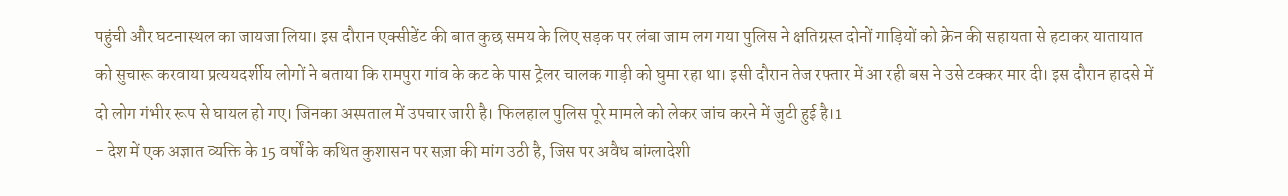पहुंची और घटनास्थल का जायजा लिया। इस दौरान एक्सीडेंट की बात कुछ समय के लिए सड़क पर लंबा जाम लग गया पुलिस ने क्षतिग्रस्त दोनों गाड़ियों को क्रेन की सहायता से हटाकर यातायात को सुचारू करवाया प्रत्ययदर्शीय लोगों ने बताया कि रामपुरा गांव के कट के पास ट्रेलर चालक गाड़ी को घुमा रहा था। इसी दौरान तेज रफ्तार में आ रही बस ने उसे टक्कर मार दी। इस दौरान हादसे में दो लोग गंभीर रूप से घायल हो गए। जिनका अस्पताल में उपचार जारी है। फिलहाल पुलिस पूरे मामले को लेकर जांच करने में जुटी हुई है।1
- देश में एक अज्ञात व्यक्ति के 15 वर्षों के कथित कुशासन पर सज़ा की मांग उठी है, जिस पर अवैध बांग्लादेशी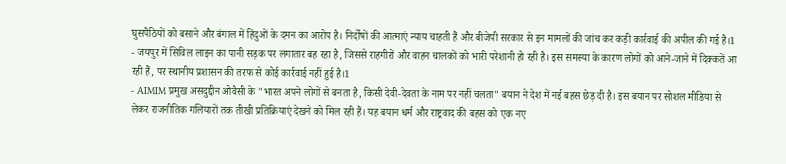घुसपैठियों को बसाने और बंगाल में हिंदुओं के दमन का आरोप है। निर्दोषों की आत्माएं न्याय चाहती हैं और बीजेपी सरकार से इन मामलों की जांच कर कड़ी कार्रवाई की अपील की गई है।1
- जयपुर में सिविल लाइन का पानी सड़क पर लगातार बह रहा है, जिससे राहगीरों और वाहन चालकों को भारी परेशानी हो रही है। इस समस्या के कारण लोगों को आने-जाने में दिक्कतें आ रही हैं, पर स्थानीय प्रशासन की तरफ से कोई कार्रवाई नहीं हुई है।1
- AIMIM प्रमुख असदुद्दीन ओवैसी के "भारत अपने लोगों से बनता है, किसी देवी-देवता के नाम पर नहीं चलता" बयान ने देश में नई बहस छेड़ दी है। इस बयान पर सोशल मीडिया से लेकर राजनीतिक गलियारों तक तीखी प्रतिक्रियाएं देखने को मिल रही हैं। यह बयान धर्म और राष्ट्रवाद की बहस को एक नए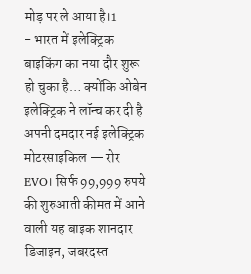मोड़ पर ले आया है।1
- भारत में इलेक्ट्रिक बाइकिंग का नया दौर शुरू हो चुका है… क्योंकि ओबेन इलेक्ट्रिक ने लॉन्च कर दी है अपनी दमदार नई इलेक्ट्रिक मोटरसाइकिल — रोर EVO। सिर्फ 99,999 रुपये की शुरुआती कीमत में आने वाली यह बाइक शानदार डिजाइन, जबरदस्त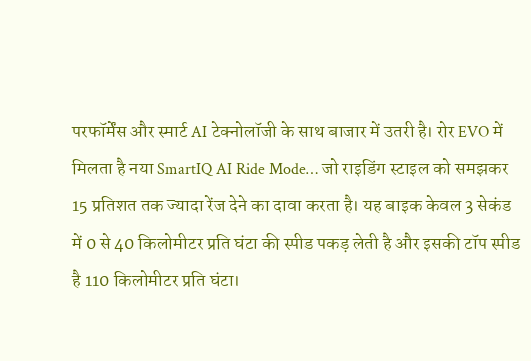परफॉर्मेंस और स्मार्ट AI टेक्नोलॉजी के साथ बाजार में उतरी है। रोर EVO में मिलता है नया SmartIQ AI Ride Mode… जो राइडिंग स्टाइल को समझकर 15 प्रतिशत तक ज्यादा रेंज देने का दावा करता है। यह बाइक केवल 3 सेकंड में 0 से 40 किलोमीटर प्रति घंटा की स्पीड पकड़ लेती है और इसकी टॉप स्पीड है 110 किलोमीटर प्रति घंटा।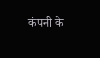कंपनी के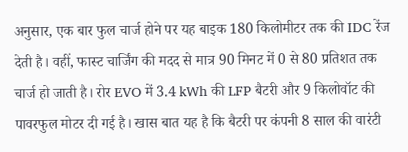अनुसार, एक बार फुल चार्ज होने पर यह बाइक 180 किलोमीटर तक की IDC रेंज देती है। वहीं, फास्ट चार्जिंग की मदद से मात्र 90 मिनट में 0 से 80 प्रतिशत तक चार्ज हो जाती है। रोर EVO में 3.4 kWh की LFP बैटरी और 9 किलोवॉट की पावरफुल मोटर दी गई है। खास बात यह है कि बैटरी पर कंपनी 8 साल की वारंटी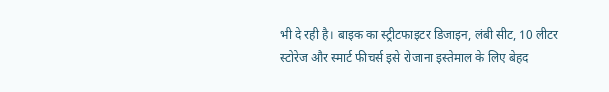भी दे रही है। बाइक का स्ट्रीटफाइटर डिजाइन, लंबी सीट, 10 लीटर स्टोरेज और स्मार्ट फीचर्स इसे रोजाना इस्तेमाल के लिए बेहद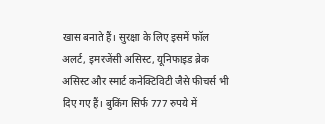खास बनाते हैं। सुरक्षा के लिए इसमें फॉल अलर्ट, इमरजेंसी असिस्ट, यूनिफाइड ब्रेक असिस्ट और स्मार्ट कनेक्टिविटी जैसे फीचर्स भी दिए गए हैं। बुकिंग सिर्फ 777 रुपये में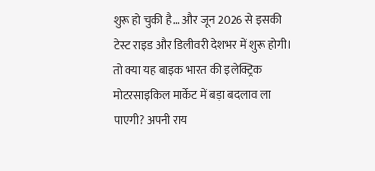शुरू हो चुकी है… और जून 2026 से इसकी टेस्ट राइड और डिलीवरी देशभर में शुरू होगी। तो क्या यह बाइक भारत की इलेक्ट्रिक मोटरसाइकिल मार्केट में बड़ा बदलाव ला पाएगी? अपनी राय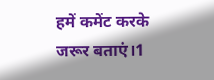हमें कमेंट करके जरूर बताएं।1